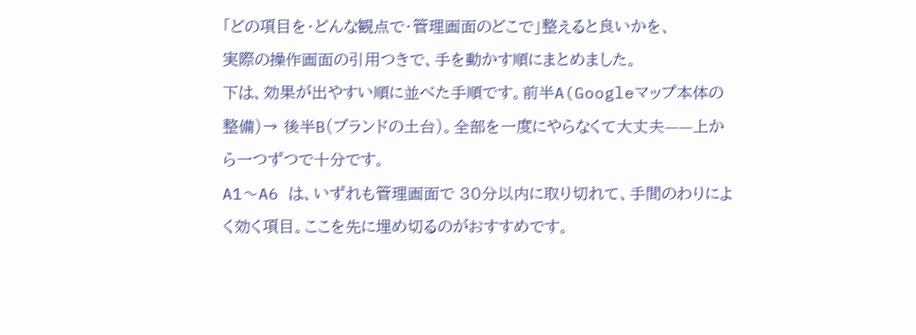「どの項目を・どんな観点で・管理画面のどこで」整えると良いかを、
実際の操作画面の引用つきで、手を動かす順にまとめました。
下は、効果が出やすい順に並べた手順です。前半A(Googleマップ本体の整備)→ 後半B(ブランドの土台)。全部を一度にやらなくて大丈夫——上から一つずつで十分です。
A1〜A6 は、いずれも管理画面で 30分以内に取り切れて、手間のわりによく効く項目。ここを先に埋め切るのがおすすめです。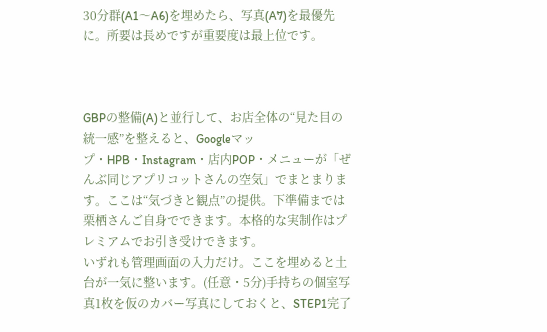30分群(A1〜A6)を埋めたら、写真(A7)を最優先に。所要は長めですが重要度は最上位です。



GBPの整備(A)と並行して、お店全体の“見た目の統一感”を整えると、Googleマップ・HPB・Instagram・店内POP・メニューが「ぜんぶ同じアプリコットさんの空気」でまとまります。ここは“気づきと観点”の提供。下準備までは栗栖さんご自身でできます。本格的な実制作はプレミアムでお引き受けできます。
いずれも管理画面の入力だけ。ここを埋めると土台が一気に整います。(任意・5分)手持ちの個室写真1枚を仮のカバー写真にしておくと、STEP1完了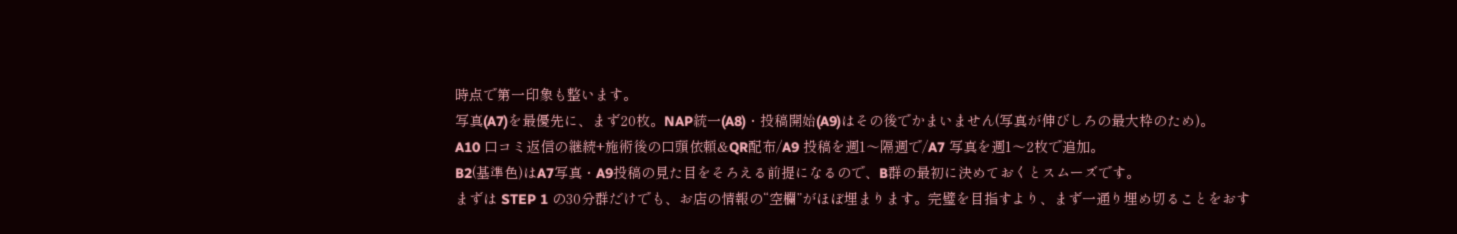時点で第一印象も整います。
写真(A7)を最優先に、まず20枚。NAP統一(A8)・投稿開始(A9)はその後でかまいません(写真が伸びしろの最大枠のため)。
A10 口コミ返信の継続+施術後の口頭依頼&QR配布/A9 投稿を週1〜隔週で/A7 写真を週1〜2枚で追加。
B2(基準色)はA7写真・A9投稿の見た目をそろえる前提になるので、B群の最初に決めておくとスムーズです。
まずは STEP 1 の30分群だけでも、お店の情報の“空欄”がほぼ埋まります。完璧を目指すより、まず一通り埋め切ることをおす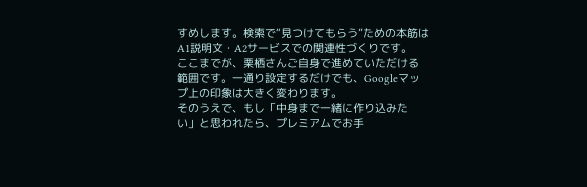すめします。検索で“見つけてもらう”ための本筋は A1説明文・A2サービスでの関連性づくりです。
ここまでが、栗栖さんご自身で進めていただける範囲です。一通り設定するだけでも、Googleマップ上の印象は大きく変わります。
そのうえで、もし「中身まで一緒に作り込みたい」と思われたら、プレミアムでお手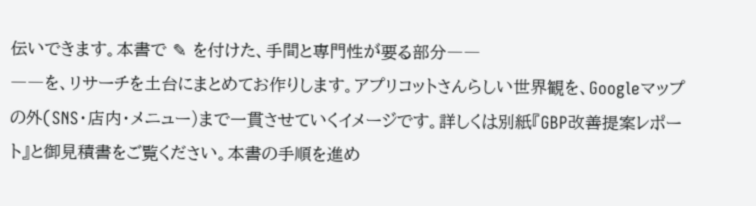伝いできます。本書で ✎ を付けた、手間と専門性が要る部分――
――を、リサーチを土台にまとめてお作りします。アプリコットさんらしい世界観を、Googleマップの外(SNS・店内・メニュー)まで一貫させていくイメージです。詳しくは別紙『GBP改善提案レポート』と御見積書をご覧ください。本書の手順を進め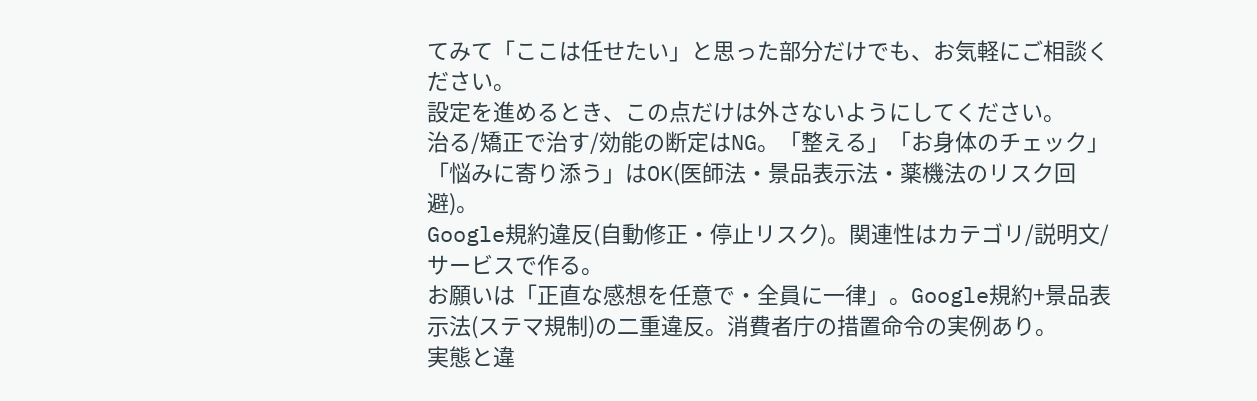てみて「ここは任せたい」と思った部分だけでも、お気軽にご相談ください。
設定を進めるとき、この点だけは外さないようにしてください。
治る/矯正で治す/効能の断定はNG。「整える」「お身体のチェック」「悩みに寄り添う」はOK(医師法・景品表示法・薬機法のリスク回避)。
Google規約違反(自動修正・停止リスク)。関連性はカテゴリ/説明文/サービスで作る。
お願いは「正直な感想を任意で・全員に一律」。Google規約+景品表示法(ステマ規制)の二重違反。消費者庁の措置命令の実例あり。
実態と違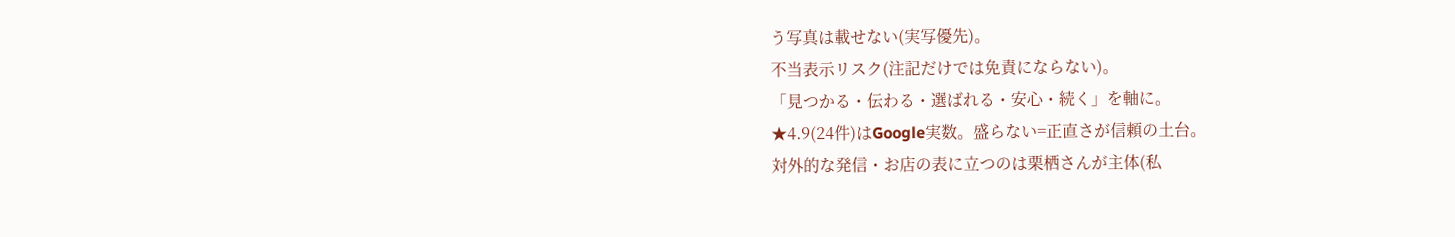う写真は載せない(実写優先)。
不当表示リスク(注記だけでは免責にならない)。
「見つかる・伝わる・選ばれる・安心・続く」を軸に。
★4.9(24件)はGoogle実数。盛らない=正直さが信頼の土台。
対外的な発信・お店の表に立つのは栗栖さんが主体(私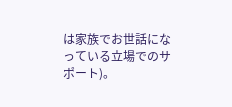は家族でお世話になっている立場でのサポート)。